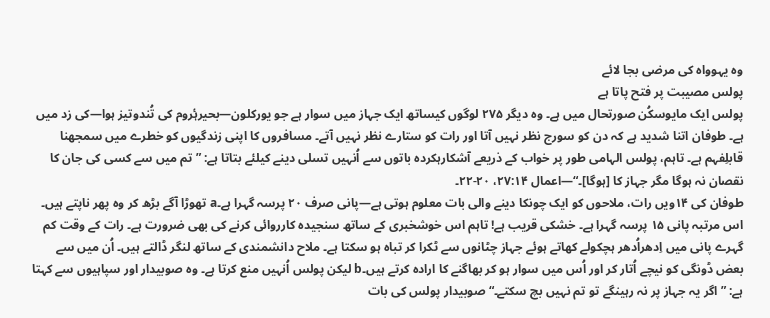وہ یہوواہ کی مرضی بجا لائے
پولس مصیبت پر فتح پاتا ہے
پولس ایک مایوسکُن صورتحال میں ہے۔ وہ دیگر ۲۷۵ لوگوں کیساتھ ایک جہاز میں سوار ہے جو یورکلون—بحیرۂروم کی تُندوتیز ہوا—کی زد میں ہے۔ طوفان اتنا شدید ہے کہ دن کو سورج نظر نہیں آتا اور رات کو ستارے نظر نہیں آتے۔ مسافروں کا اپنی زندگیوں کو خطرے میں سمجھنا قابلِفہم ہے۔ تاہم، پولس الہامی طور پر خواب کے ذریعے آشکارہکردہ باتوں سے اُنہیں تسلی دینے کیلئے بتاتا ہے: ”تم میں سے کسی کی جان کا نقصان نہ ہوگا مگر جہاز کا [ہوگا]۔“—اعمال ۲۷:۱۴، ۲۰-۲۲۔
طوفان کی ۱۴ویں رات، ملاحوں کو ایک چونکا دینے والی بات معلوم ہوتی ہے—پانی صرف ۲۰ پرسہ گہرا ہے۔a تھوڑا آگے بڑھ کر وہ پھر ناپتے ہیں۔ اس مرتبہ پانی ۱۵ پرسہ گہرا ہے۔ خشکی قریب ہے! تاہم اس خوشخبری کے ساتھ سنجیدہ کارروائی کرنے کی بھی ضرورت ہے۔ رات کے وقت کم گہرے پانی میں اِدھراُدھر ہچکولے کھاتے ہوئے جہاز چٹانوں سے ٹکرا کر تباہ ہو سکتا ہے۔ ملاح دانشمندی کے ساتھ لنگر ڈالتے ہیں۔ اُن میں سے بعض ڈونگی کو نیچے اُتار کر اور اُس میں سوار ہو کر بھاگنے کا ارادہ کرتے ہیں۔b لیکن پولس اُنہیں منع کرتا ہے۔ وہ صوبیدار اور سپاہیوں سے کہتا ہے: ”اگر یہ جہاز پر نہ رہینگے تو تم نہیں بچ سکتے۔“ صوبیدار پولس کی بات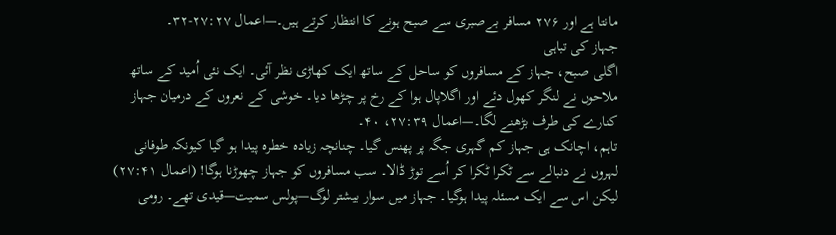مانتا ہے اور ۲۷۶ مسافر بےصبری سے صبح ہونے کا انتظار کرتے ہیں۔—اعمال ۲۷:۲۷-۳۲۔
جہاز کی تباہی
اگلی صبح، جہاز کے مسافروں کو ساحل کے ساتھ ایک کھاڑی نظر آئی۔ ایک نئی اُمید کے ساتھ ملاحوں نے لنگر کھول دئے اور اگلاپال ہوا کے رخ پر چڑھا دیا۔ خوشی کے نعروں کے درمیان جہاز کنارے کی طرف بڑھنے لگا۔—اعمال ۲۷:۳۹، ۴۰۔
تاہم، اچانک ہی جہاز کم گہری جگہ پر پھنس گیا۔ چنانچہ زیادہ خطرہ پیدا ہو گیا کیونکہ طوفانی لہروں نے دنبالے سے ٹکرا ٹکرا کر اُسے توڑ ڈالا۔ سب مسافروں کو جہاز چھوڑنا ہوگا! (اعمال ۲۷:۴۱) لیکن اس سے ایک مسئلہ پیدا ہوگیا۔ جہاز میں سوار بیشتر لوگ—پولس سمیت—قیدی تھے۔ رومی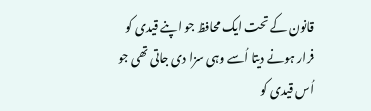قانون کے تحت ایک محافظ جو اپنے قیدی کو فرار ہونے دیتا اُسے وہی سزا دی جاتی تھی جو اُس قیدی کو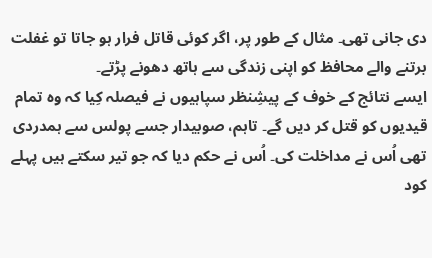دی جانی تھی۔ مثال کے طور پر، اگر کوئی قاتل فرار ہو جاتا تو غفلت برتنے والے محافظ کو اپنی زندگی سے ہاتھ دھونے پڑتے۔
ایسے نتائج کے خوف کے پیشِنظر سپاہیوں نے فیصلہ کِیا کہ وہ تمام قیدیوں کو قتل کر دیں گے۔ تاہم، صوبیدار جسے پولس سے ہمدردی تھی اُس نے مداخلت کی۔ اُس نے حکم دیا کہ جو تیر سکتے ہیں پہلے کود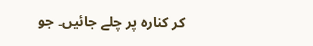کر کنارہ پر چلے جائیں۔ جو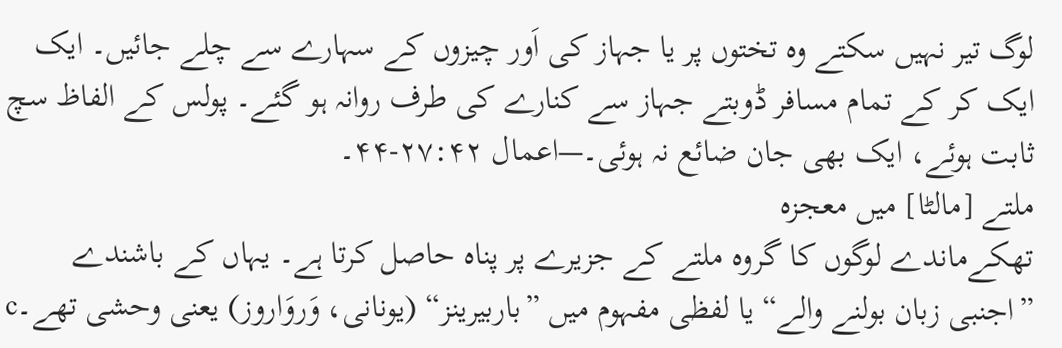لوگ تیر نہیں سکتے وہ تختوں پر یا جہاز کی اَور چیزوں کے سہارے سے چلے جائیں۔ ایک ایک کر کے تمام مسافر ڈوبتے جہاز سے کنارے کی طرف روانہ ہو گئے۔ پولس کے الفاظ سچ ثابت ہوئے، ایک بھی جان ضائع نہ ہوئی۔—اعمال ۲۷:۴۲-۴۴۔
ملتے [مالٹا] میں معجزہ
تھکےماندے لوگوں کا گروہ ملتے کے جزیرے پر پناہ حاصل کرتا ہے۔ یہاں کے باشندے ”اجنبی زبان بولنے والے“ یا لفظی مفہوم میں ”باربیرینز“ (یونانی، وَروَاروز) یعنی وحشی تھے۔c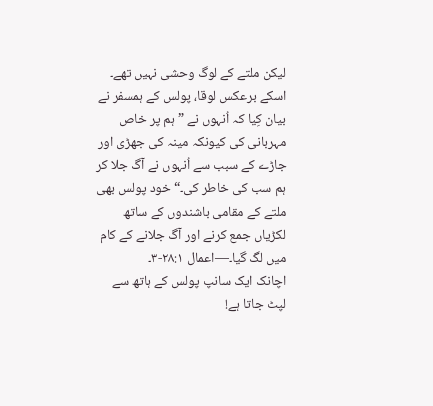لیکن ملتے کے لوگ وحشی نہیں تھے۔ اسکے برعکس لوقا، پولس کے ہمسفر نے بیان کِیا کہ اُنہوں نے ”ہم پر خاص مہربانی کی کیونکہ مینہ کی جھڑی اور جاڑے کے سبب سے اُنہوں نے آگ جلا کر ہم سب کی خاطر کی۔“ خود پولس بھی ملتے کے مقامی باشندوں کے ساتھ لکڑیاں جمع کرنے اور آگ جلانے کے کام میں لگ گیا۔—اعمال ۲۸:۱-۳۔
اچانک ایک سانپ پولس کے ہاتھ سے لپٹ جاتا ہے!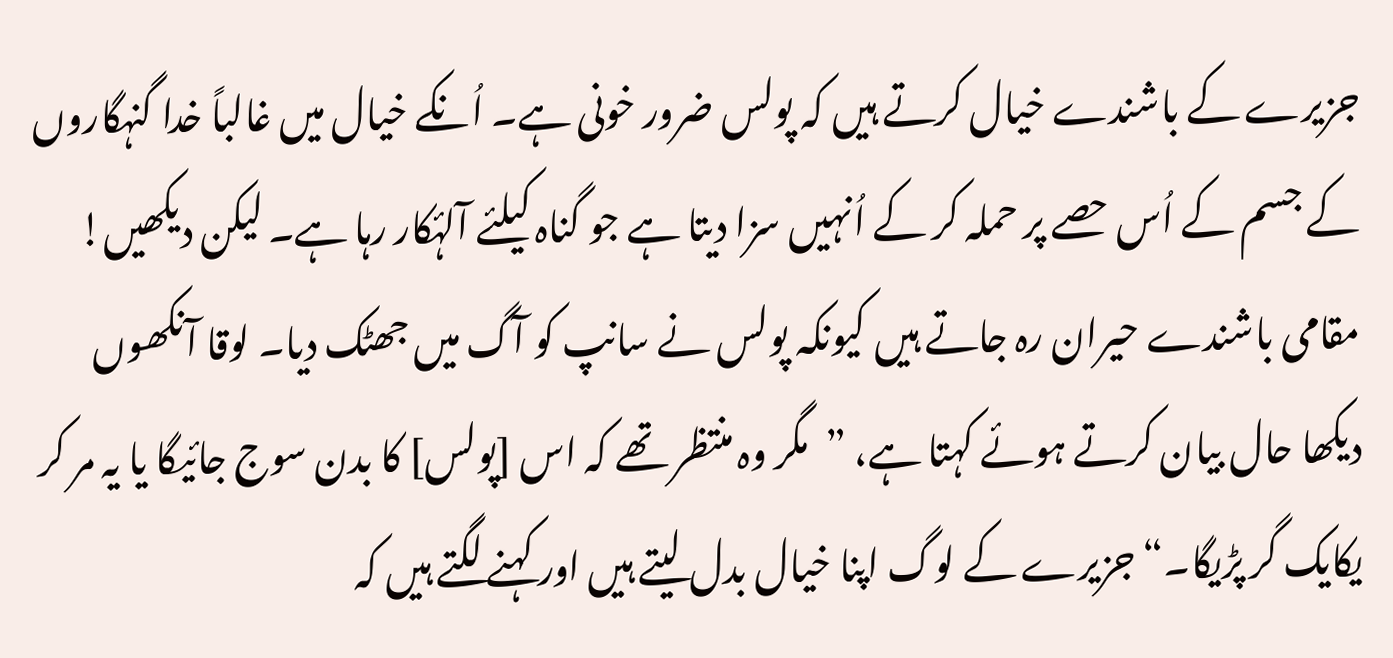جزیرے کے باشندے خیال کرتے ہیں کہ پولس ضرور خونی ہے۔ اُنکے خیال میں غالباً خدا گنہگاروں کے جسم کے اُس حصے پر حملہ کر کے اُنہیں سزا دیتا ہے جو گناہ کیلئے آلۂکار رہا ہے۔ لیکن دیکھیں! مقامی باشندے حیران رہ جاتے ہیں کیونکہ پولس نے سانپ کو آگ میں جھٹک دیا۔ لوقا آنکھوں دیکھا حال بیان کرتے ہوئے کہتا ہے، ”مگر وہ منتظر تھے کہ اس [پولس] کا بدن سوج جائیگا یا یہ مر کر یکایک گر پڑیگا۔“ جزیرے کے لوگ اپنا خیال بدل لیتے ہیں اور کہنے لگتے ہیں کہ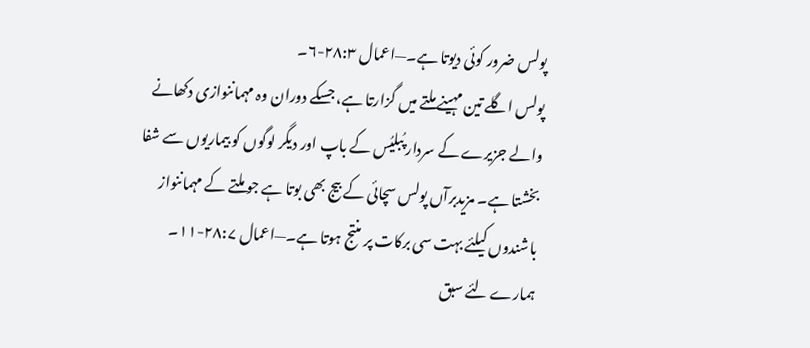پولس ضرور کوئی دیوتا ہے۔—اعمال ۲۸:۳-۶۔
پولس اگلے تین مہینے ملتے میں گزارتا ہے، جسکے دوران وہ مہماننوازی دکھانے والے جزیرے کے سردار پُبلیُس کے باپ اور دیگر لوگوں کو بیماریوں سے شفا بخشتا ہے۔ مزیدبرآں پولس سچائی کے بیج بھی بوتا ہے جو ملتے کے مہماننواز باشندوں کیلئے بہت سی برکات پر منتج ہوتا ہے۔—اعمال ۲۸:۷-۱۱۔
ہمارے لئے سبق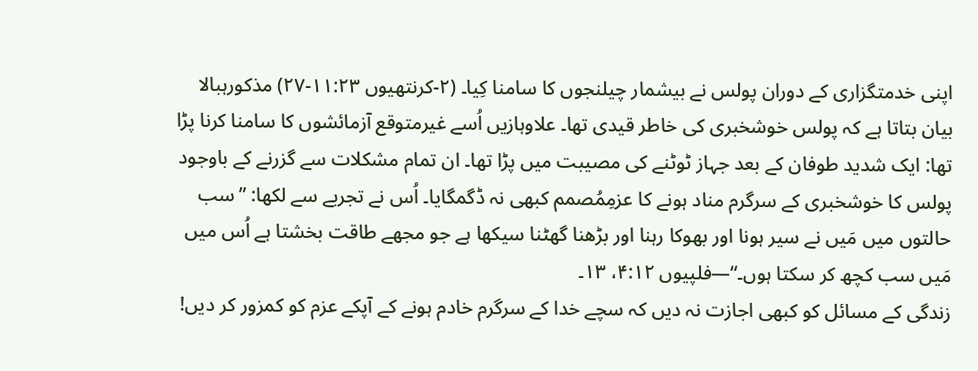اپنی خدمتگزاری کے دوران پولس نے بیشمار چیلنجوں کا سامنا کِیا۔ (۲-کرنتھیوں ۱۱:۲۳-۲۷) مذکورہبالا بیان بتاتا ہے کہ پولس خوشخبری کی خاطر قیدی تھا۔ علاوہازیں اُسے غیرمتوقع آزمائشوں کا سامنا کرنا پڑا تھا: ایک شدید طوفان کے بعد جہاز ٹوٹنے کی مصیبت میں پڑا تھا۔ ان تمام مشکلات سے گزرنے کے باوجود پولس کا خوشخبری کے سرگرم مناد ہونے کا عزمِمُصمم کبھی نہ ڈگمگایا۔ اُس نے تجربے سے لکھا: ”سب حالتوں میں مَیں نے سیر ہونا اور بھوکا رہنا اور بڑھنا گھٹنا سیکھا ہے جو مجھے طاقت بخشتا ہے اُس میں مَیں سب کچھ کر سکتا ہوں۔“—فلپیوں ۴:۱۲، ۱۳۔
زندگی کے مسائل کو کبھی اجازت نہ دیں کہ سچے خدا کے سرگرم خادم ہونے کے آپکے عزم کو کمزور کر دیں!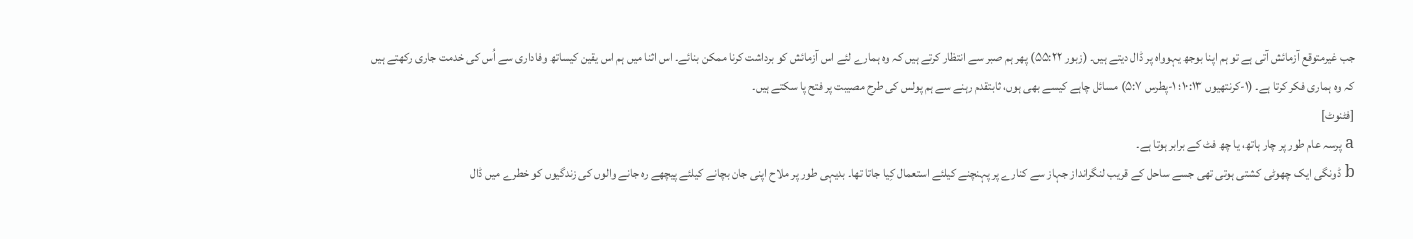جب غیرمتوقع آزمائش آتی ہے تو ہم اپنا بوجھ یہوواہ پر ڈال دیتے ہیں۔ (زبور ۵۵:۲۲) پھر ہم صبر سے انتظار کرتے ہیں کہ وہ ہمارے لئے اس آزمائش کو برداشت کرنا ممکن بنائے۔ اس اثنا میں ہم اس یقین کیساتھ وفاداری سے اُس کی خدمت جاری رکھتے ہیں کہ وہ ہماری فکر کرتا ہے۔ (۱-کرنتھیوں ۱۰:۱۳؛ ۱-پطرس ۵:۷) مسائل چاہے کیسے بھی ہوں، ثابتقدم رہنے سے ہم پولس کی طرح مصیبت پر فتح پا سکتے ہیں۔
[فٹنوٹ]
a پرسہ عام طور پر چار ہاتھ، یا چھ فٹ کے برابر ہوتا ہے۔
b ڈونگی ایک چھوٹی کشتی ہوتی تھی جسے ساحل کے قریب لنگرانداز جہاز سے کنارے پر پہنچنے کیلئے استعمال کِیا جاتا تھا۔ بدیہی طور پر ملاح اپنی جان بچانے کیلئے پیچھے رہ جانے والوں کی زندگیوں کو خطرے میں ڈال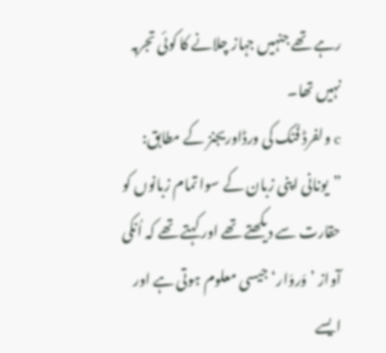رہے تھے جنہیں جہاز چلانے کا کوئی تجربہ نہیں تھا۔
c ولفرڈ فُنک کی ورڈاوریجنز کے مطابق: ”یونانی اپنی زبان کے سوا تمام زبانوں کو حقارت سے دیکھتے تھے اور کہتے تھے کہ اُنکی آواز ’وَروَار‘ جیسی معلوم ہوتی ہے اور ایسے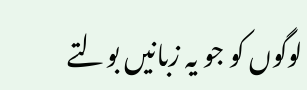لوگوں کو جو یہ زبانیں بولتے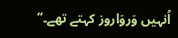اُنہیں وَروَاروز کہتے تھے۔“